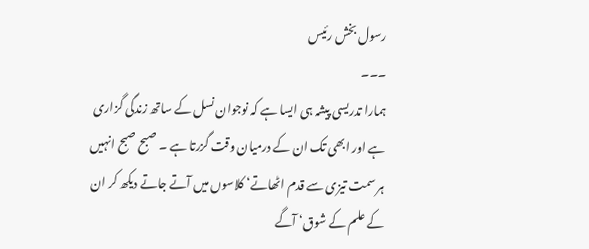رسول بخش رئیس
۔۔۔
ہمارا تدریسی پیشہ ہی ایسا ہے کہ نوجوان نسل کے ساتھ زندگی گزاری ہے اور ابھی تک ان کے درمیان وقت گزرتا ہے ۔ صبح صبح انہیں ہر سمت تیزی سے قدم اٹھاتے‘ کلاسوں میں آتے جاتے دیکھ کر ان کے علم کے شوق‘ آگے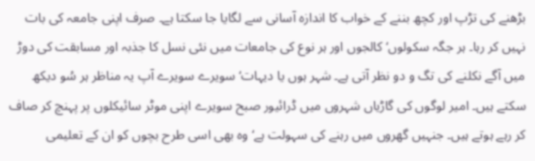بڑھنے کی تڑپ اور کچھ بننے کے خواب کا اندازہ آسانی سے لگایا جا سکتا ہے۔ صرف اپنی جامعہ کی بات نہیں کر رہا۔ ہر جگہ سکولوں‘ کالجوں اور ہر نوع کی جامعات میں نئی نسل کا جذبہ اور مسابقت کی دوڑ میں آگے نکلنے کی تگ و دو نظر آتی ہے۔ شہر ہوں یا دیہات‘ سویرے سویرے آپ یہ مناظر ہر سُو دیکھ سکتے ہیں۔ امیر لوگوں کی گاڑیاں شہروں میں ڈرائیور صبح سویرے اپنی موٹر سائیکلوں پر پہنچ کر صاف کر رہے ہوتے ہیں۔ جنہیں گھروں میں رہنے کی سہولت ہے‘ وہ بھی اسی طرح بچوں کو ان کے تعلیمی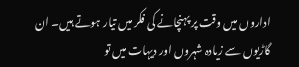اداروں میں وقت پر پہنچانے کی فکر میں تیار ہوتے ہیں۔ ان گاڑیوں سے زیادہ شہروں اور دیہات میں تو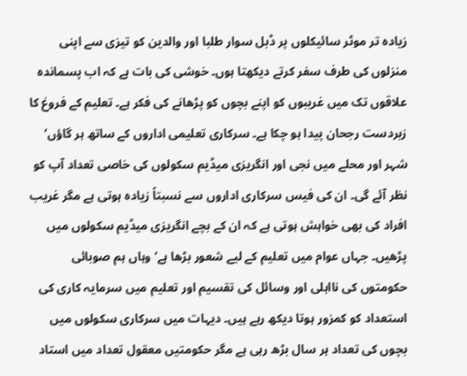زیادہ تر موٹر سائیکلوں پر ڈبل سوار طلبا اور والدین کو تیزی سے اپنی منزلوں کی طرف سفر کرتے دیکھتا ہوں۔ خوشی کی بات ہے کہ اب پسماندہ علاقوں تک میں غریبوں کو اپنے بچوں کو پڑھانے کی فکر ہے۔ تعلیم کے فروغ کا زبردست رجحان پیدا ہو چکا ہے۔ سرکاری تعلیمی اداروں کے ساتھ ہر گاؤں‘ شہر اور محلے میں نجی اور انگریزی میڈیم سکولوں کی خاصی تعداد آپ کو نظر آئے گی۔ ان کی فیس سرکاری اداروں سے نسبتاً زیادہ ہوتی ہے مگر غریب افراد کی بھی خواہش ہوتی ہے کہ ان کے بچے انگریزی میڈیم سکولوں میں پڑھیں۔ جہاں عوام میں تعلیم کے لیے شعور بڑھا ہے‘ وہاں ہم صوبائی حکومتوں کی نااہلی اور وسائل کی تقسیم اور تعلیم میں سرمایہ کاری کی استعداد کو کمزور ہوتا دیکھ رہے ہیں۔ دیہات میں سرکاری سکولوں میں بچوں کی تعداد ہر سال بڑھ رہی ہے مگر حکومتیں معقول تعداد میں استاد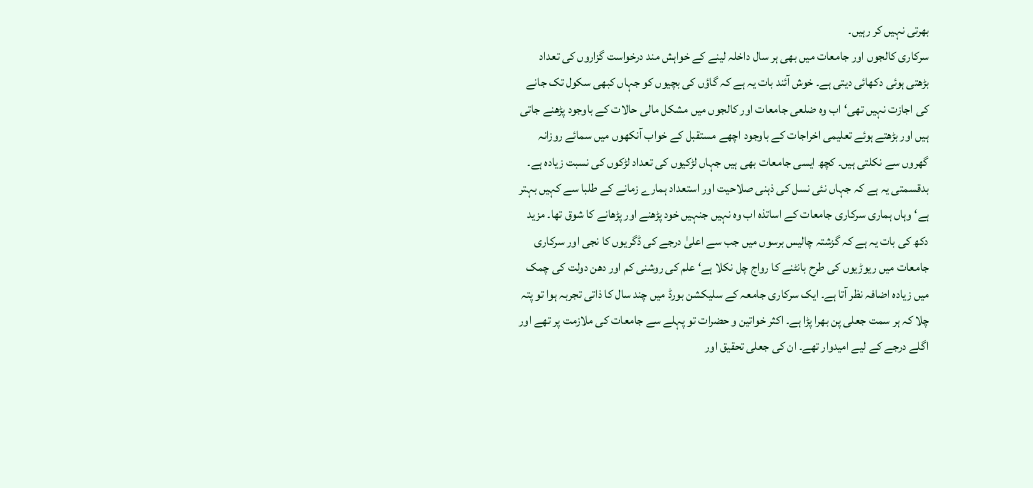بھرتی نہیں کر رہیں۔
سرکاری کالجوں اور جامعات میں بھی ہر سال داخلہ لینے کے خواہش مند درخواست گزاروں کی تعداد بڑھتی ہوئی دکھائی دیتی ہے۔ خوش آئند بات یہ ہے کہ گاؤں کی بچیوں کو جہاں کبھی سکول تک جانے کی اجازت نہیں تھی‘ اب وہ ضلعی جامعات اور کالجوں میں مشکل مالی حالات کے باوجود پڑھنے جاتی ہیں اور بڑھتے ہوئے تعلیمی اخراجات کے باوجود اچھے مستقبل کے خواب آنکھوں میں سمائے روزانہ گھروں سے نکلتی ہیں۔ کچھ ایسی جامعات بھی ہیں جہاں لڑکیوں کی تعداد لڑکوں کی نسبت زیادہ ہے۔ بدقسمتی یہ ہے کہ جہاں نئی نسل کی ذہنی صلاحیت اور استعداد ہمارے زمانے کے طلبا سے کہیں بہتر ہے‘ وہاں ہماری سرکاری جامعات کے اساتذہ اب وہ نہیں جنہیں خود پڑھنے اور پڑھانے کا شوق تھا۔ مزید دکھ کی بات یہ ہے کہ گزشتہ چالیس برسوں میں جب سے اعلیٰ درجے کی ڈگریوں کا نجی اور سرکاری جامعات میں ریوڑیوں کی طرح بانٹنے کا رواج چل نکلا ہے‘ علم کی روشنی کم اور دھن دولت کی چمک میں زیادہ اضافہ نظر آتا ہے۔ ایک سرکاری جامعہ کے سلیکشن بورڈ میں چند سال کا ذاتی تجربہ ہوا تو پتہ چلا کہ ہر سمت جعلی پن بھرا پڑا ہے۔ اکثر خواتین و حضرات تو پہلے سے جامعات کی ملازمت پر تھے اور اگلے درجے کے لیے امیدوار تھے۔ ان کی جعلی تحقیق اور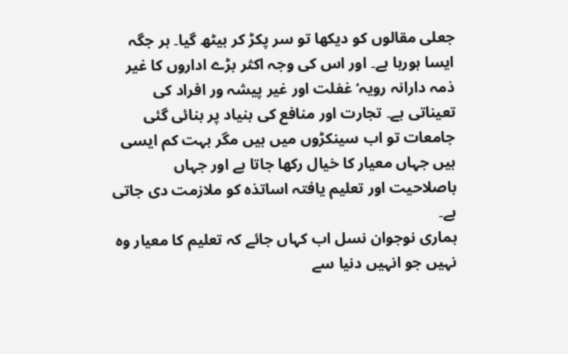جعلی مقالوں کو دیکھا تو سر پکڑ کر بیٹھ گیا۔ ہر جگہ ایسا ہورہا ہے۔ اور اس کی وجہ اکثر بڑے اداروں کا غیر ذمہ دارانہ رویہ‘ غفلت اور غیر پیشہ ور افراد کی تعیناتی ہے۔ تجارت اور منافع کی بنیاد پر بنائی گئی جامعات تو اب سینکڑوں میں ہیں مگر بہت کم ایسی ہیں جہاں معیار کا خیال رکھا جاتا ہے اور جہاں باصلاحیت اور تعلیم یافتہ اساتذہ کو ملازمت دی جاتی ہے۔
ہماری نوجوان نسل اب کہاں جائے کہ تعلیم کا معیار وہ نہیں جو انہیں دنیا سے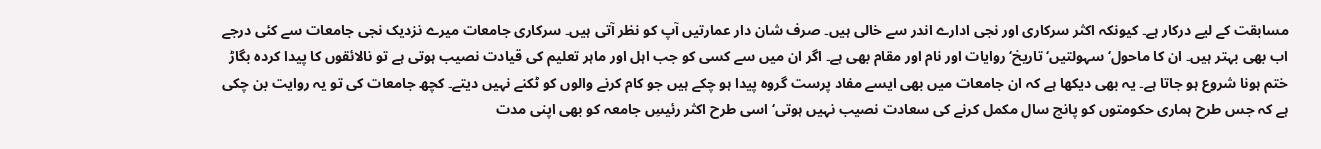مسابقت کے لیے درکار ہے۔ کیونکہ اکثر سرکاری اور نجی ادارے اندر سے خالی ہیں۔ صرف شان دار عمارتیں آپ کو نظر آتی ہیں۔ سرکاری جامعات میرے نزدیک نجی جامعات سے کئی درجے اب بھی بہتر ہیں۔ ان کا ماحول‘ سہولتیں‘ تاریخ‘ روایات اور نام اور مقام بھی ہے۔ اگر ان میں سے کسی کو جب اہل اور ماہر تعلیم کی قیادت نصیب ہوتی ہے تو نالائقوں کا پیدا کردہ بگاڑ ختم ہونا شروع ہو جاتا ہے۔ یہ بھی دیکھا ہے کہ ان جامعات میں بھی ایسے مفاد پرست گروہ پیدا ہو چکے ہیں جو کام کرنے والوں کو ٹکنے نہیں دیتے۔ کچھ جامعات کی تو یہ روایت بن چکی ہے کہ جس طرح ہماری حکومتوں کو پانچ سال مکمل کرنے کی سعادت نصیب نہیں ہوتی‘ اسی طرح اکثر رئیسِ جامعہ کو بھی اپنی مدت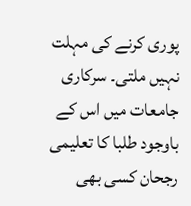پوری کرنے کی مہلت نہیں ملتی۔ سرکاری جامعات میں اس کے باوجود طلبا کا تعلیمی رجحان کسی بھی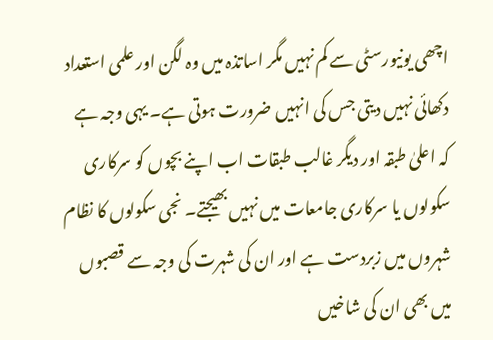اچھی یونیورسٹی سے کم نہیں مگر اساتذہ میں وہ لگن اور علمی استعداد دکھائی نہیں دیتی جس کی انہیں ضرورت ہوتی ہے۔ یہی وجہ ہے کہ اعلیٰ طبقہ اور دیگر غالب طبقات اب اپنے بچوں کو سرکاری سکولوں یا سرکاری جامعات میں نہیں بھیجتے۔ نجی سکولوں کا نظام شہروں میں زبردست ہے اور ان کی شہرت کی وجہ سے قصبوں میں بھی ان کی شاخیں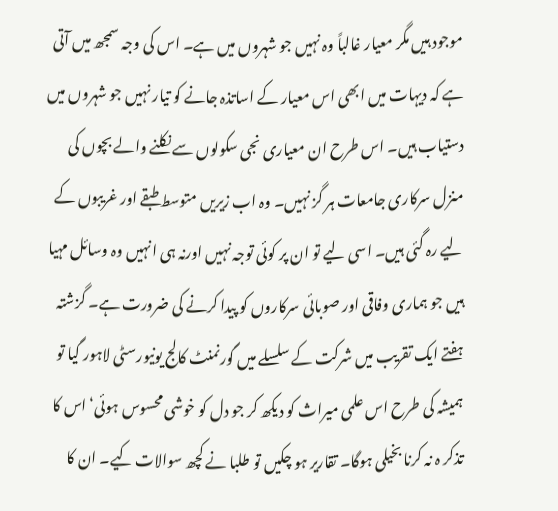موجود ہیں مگر معیار غالباً وہ نہیں جو شہروں میں ہے۔ اس کی وجہ سمجھ میں آتی ہے کہ دیہات میں ابھی اس معیار کے اساتذہ جانے کو تیار نہیں جو شہروں میں دستیاب ہیں۔ اس طرح ان معیاری نجی سکولوں سے نکلنے والے بچوں کی منزل سرکاری جامعات ہر گز نہیں۔ وہ اب زیریں متوسط طبقے اور غریبوں کے لیے رہ گئی ہیں۔ اسی لیے تو ان پر کوئی توجہ نہیں اورنہ ہی انہیں وہ وسائل مہیا ہیں جو ہماری وفاقی اور صوبائی سرکاروں کو پیدا کرنے کی ضرورت ہے۔ گزشتہ ہفتے ایک تقریب میں شرکت کے سلسلے میں گورنمنٹ کالج یونیورسٹی لاہور گیا تو ہمیشہ کی طرح اس علمی میراث کو دیکھ کر جو دل کو خوشی محسوس ہوئی‘ اس کا تذکر ہ نہ کرنا بخیلی ہوگا۔ تقاریر ہو چکیں تو طلبا نے کچھ سوالات کیے۔ ان کا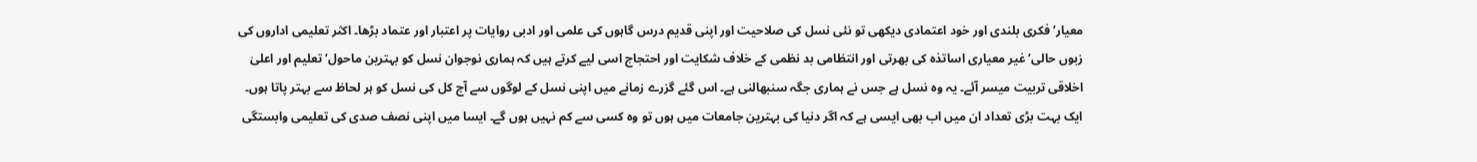معیار‘ فکری بلندی اور خود اعتمادی دیکھی تو نئی نسل کی صلاحیت اور اپنی قدیم درس گاہوں کی علمی اور ادبی روایات پر اعتبار اور عتماد بڑھا۔ اکثر تعلیمی اداروں کی زبوں حالی‘ غیر معیاری اساتذہ کی بھرتی اور انتظامی بد نظمی کے خلاف شکایت اور احتجاج اسی لیے کرتے ہیں کہ ہماری نوجوان نسل کو بہترین ماحول‘ تعلیم اور اعلیٰ اخلاقی تربیت میسر آئے۔ یہ وہ نسل ہے جس نے ہماری جگہ سنبھالنی ہے۔ اس گئے گزرے زمانے میں اپنی نسل کے لوگوں سے آج کل کی نسل کو ہر لحاظ سے بہتر پاتا ہوں۔ ایک بہت بڑی تعداد ان میں اب بھی ایسی ہے کہ اگر دنیا کی بہترین جامعات میں ہوں تو وہ کسی سے کم نہیں ہوں گے۔ ایسا میں اپنی نصف صدی کی تعلیمی وابستگی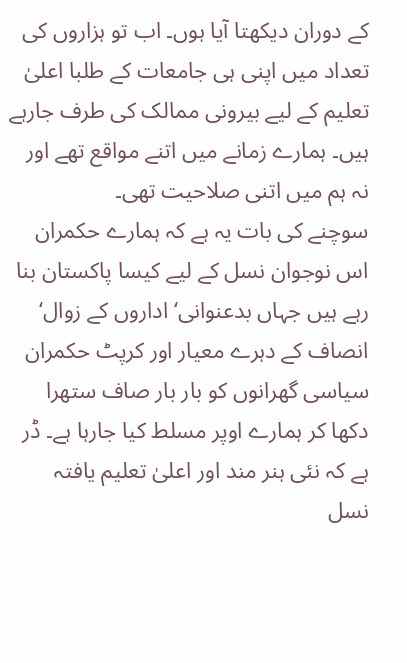کے دوران دیکھتا آیا ہوں۔ اب تو ہزاروں کی تعداد میں اپنی ہی جامعات کے طلبا اعلیٰ تعلیم کے لیے بیرونی ممالک کی طرف جارہے ہیں۔ ہمارے زمانے میں اتنے مواقع تھے اور نہ ہم میں اتنی صلاحیت تھی۔
سوچنے کی بات یہ ہے کہ ہمارے حکمران اس نوجوان نسل کے لیے کیسا پاکستان بنا رہے ہیں جہاں بدعنوانی‘ اداروں کے زوال‘ انصاف کے دہرے معیار اور کرپٹ حکمران سیاسی گھرانوں کو بار بار صاف ستھرا دکھا کر ہمارے اوپر مسلط کیا جارہا ہے۔ ڈر ہے کہ نئی ہنر مند اور اعلیٰ تعلیم یافتہ نسل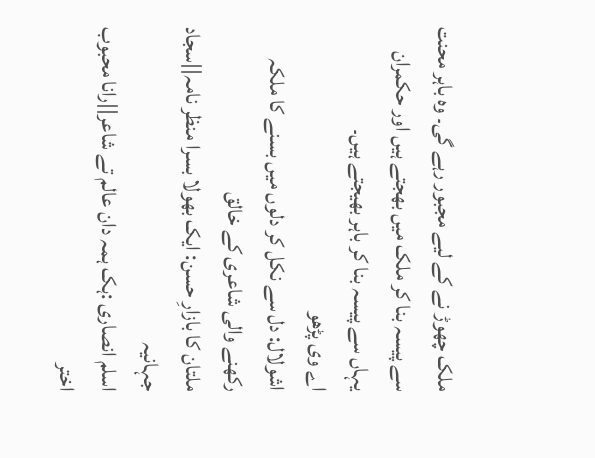ملک چھوڑ نے کے لیے مجبور رہے گی۔ وہ باہر محنت سے پیسہ بنا کر ملک میں بھجتے ہیں اور حکمران یہاں سے پیسہ بنا کر باہر بھیجتے ہیں۔
اے وی پڑھو
اشولال: دل سے نکل کر دلوں میں بسنے کا ملکہ رکھنے والی شاعری کے خالق
ملتان کا بازارِ حسن: ایک بھولا بسرا منظر نامہ||سجاد جہانیہ
اسلم انصاری :ہک ہمہ دان عالم تے شاعر||رانا محبوب اختر